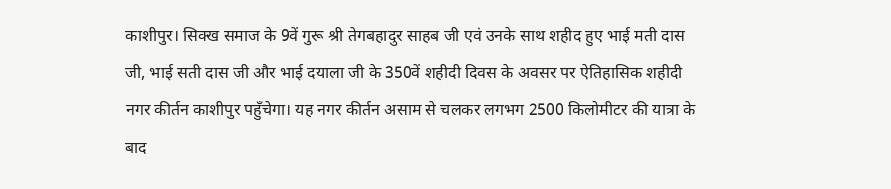काशीपुर। सिक्ख समाज के 9वें गुरू श्री तेगबहादुर साहब जी एवं उनके साथ शहीद हुए भाई मती दास जी, भाई सती दास जी और भाई दयाला जी के 350वें शहीदी दिवस के अवसर पर ऐतिहासिक शहीदी नगर कीर्तन काशीपुर पहुँचेगा। यह नगर कीर्तन असाम से चलकर लगभग 2500 किलोमीटर की यात्रा के बाद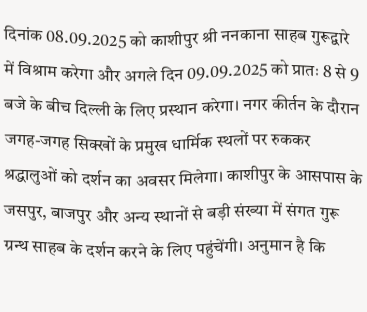दिनांक 08.09.2025 को काशीपुर श्री ननकाना साहब गुरूद्वारे में विश्राम करेगा और अगले दिन 09.09.2025 को प्रातः 8 से 9 बजे के बीच दिल्ली के लिए प्रस्थान करेगा। नगर कीर्तन के दौरान जगह-जगह सिक्खों के प्रमुख धार्मिक स्थलों पर रुककर श्रद्धालुओं को दर्शन का अवसर मिलेगा। काशीपुर के आसपास के जसपुर, बाजपुर और अन्य स्थानों से बड़ी संख्या में संगत गुरू ग्रन्थ साहब के दर्शन करने के लिए पहुंचेंगी। अनुमान है कि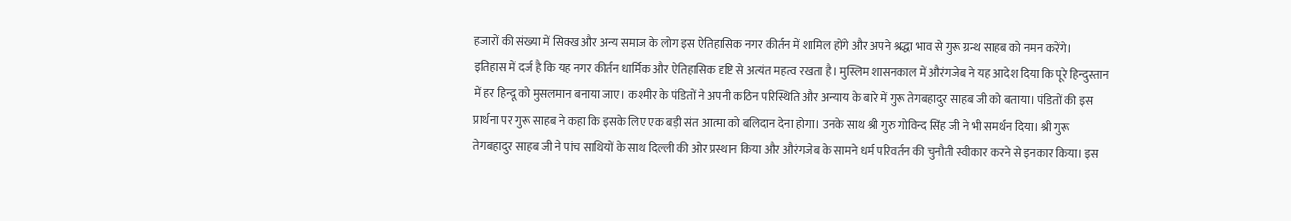हजारों की संख्या में सिक्ख और अन्य समाज के लोग इस ऐतिहासिक नगर कीर्तन में शामिल होंगे और अपने श्रद्धा भाव से गुरू ग्रन्थ साहब को नमन करेंगे।
इतिहास में दर्ज है कि यह नगर कीर्तन धार्मिक और ऐतिहासिक दृष्टि से अत्यंत महत्व रखता है। मुस्लिम शासनकाल में औरंगजेब ने यह आदेश दिया कि पूरे हिन्दुस्तान में हर हिन्दू को मुसलमान बनाया जाए। कश्मीर के पंडितों ने अपनी कठिन परिस्थिति और अन्याय के बारे में गुरू तेगबहादुर साहब जी को बताया। पंडितों की इस प्रार्थना पर गुरू साहब ने कहा कि इसके लिए एक बड़ी संत आत्मा को बलिदान देना होगा। उनके साथ श्री गुरु गोविन्द सिंह जी ने भी समर्थन दिया। श्री गुरू तेगबहादुर साहब जी ने पांच साथियों के साथ दिल्ली की ओर प्रस्थान किया और औरंगजेब के सामने धर्म परिवर्तन की चुनौती स्वीकार करने से इनकार किया। इस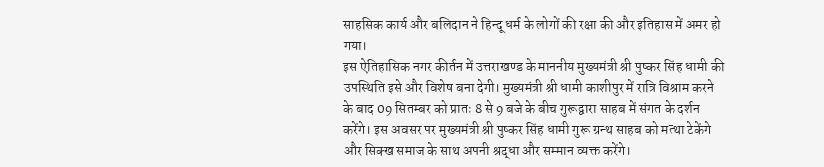साहसिक कार्य और बलिदान ने हिन्दू धर्म के लोगों की रक्षा की और इतिहास में अमर हो गया।
इस ऐतिहासिक नगर कीर्तन में उत्तराखण्ड के माननीय मुख्यमंत्री श्री पुष्कर सिंह धामी की उपस्थिति इसे और विशेष बना देगी। मुख्यमंत्री श्री धामी काशीपुर में रात्रि विश्राम करने के बाद 09 सितम्बर को प्रातः 8 से 9 बजे के बीच गुरूद्वारा साहब में संगत के दर्शन करेंगे। इस अवसर पर मुख्यमंत्री श्री पुष्कर सिंह धामी गुरू ग्रन्थ साहब को मत्था टेकेंगे और सिक्ख समाज के साथ अपनी श्रद्धा और सम्मान व्यक्त करेंगे।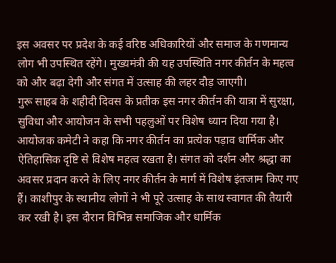इस अवसर पर प्रदेश के कई वरिष्ठ अधिकारियों और समाज के गणमान्य लोग भी उपस्थित रहेंगे। मुख्यमंत्री की यह उपस्थिति नगर कीर्तन के महत्व को और बढ़ा देगी और संगत में उत्साह की लहर दौड़ जाएगी।
गुरू साहब के शहीदी दिवस के प्रतीक इस नगर कीर्तन की यात्रा में सुरक्षा, सुविधा और आयोजन के सभी पहलुओं पर विशेष ध्यान दिया गया है। आयोजक कमेटी ने कहा कि नगर कीर्तन का प्रत्येक पड़ाव धार्मिक और ऐतिहासिक दृष्टि से विशेष महत्व रखता है। संगत को दर्शन और श्रद्धा का अवसर प्रदान करने के लिए नगर कीर्तन के मार्ग में विशेष इंतजाम किए गए हैं। काशीपुर के स्थानीय लोगों ने भी पूरे उत्साह के साथ स्वागत की तैयारी कर रखी है। इस दौरान विभिन्न समाजिक और धार्मिक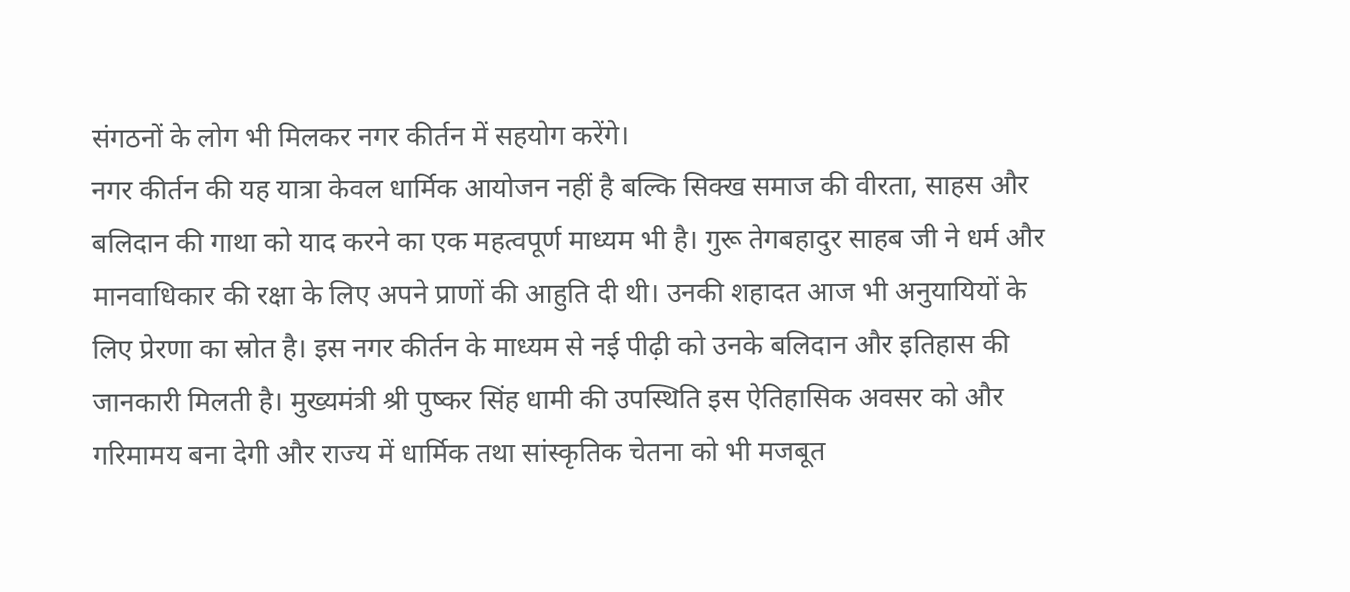संगठनों के लोग भी मिलकर नगर कीर्तन में सहयोग करेंगे।
नगर कीर्तन की यह यात्रा केवल धार्मिक आयोजन नहीं है बल्कि सिक्ख समाज की वीरता, साहस और बलिदान की गाथा को याद करने का एक महत्वपूर्ण माध्यम भी है। गुरू तेगबहादुर साहब जी ने धर्म और मानवाधिकार की रक्षा के लिए अपने प्राणों की आहुति दी थी। उनकी शहादत आज भी अनुयायियों के लिए प्रेरणा का स्रोत है। इस नगर कीर्तन के माध्यम से नई पीढ़ी को उनके बलिदान और इतिहास की जानकारी मिलती है। मुख्यमंत्री श्री पुष्कर सिंह धामी की उपस्थिति इस ऐतिहासिक अवसर को और गरिमामय बना देगी और राज्य में धार्मिक तथा सांस्कृतिक चेतना को भी मजबूत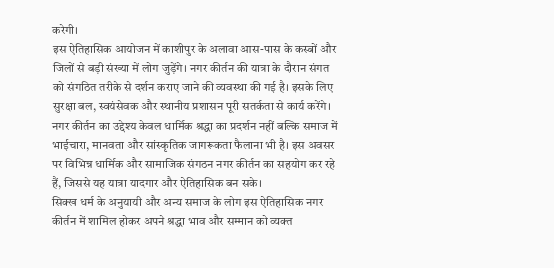करेगी।
इस ऐतिहासिक आयोजन में काशीपुर के अलावा आस-पास के कस्बों और जिलों से बड़ी संख्या में लोग जुड़ेंगे। नगर कीर्तन की यात्रा के दौरान संगत को संगठित तरीके से दर्शन कराए जाने की व्यवस्था की गई है। इसके लिए सुरक्षा बल, स्वयंसेवक और स्थानीय प्रशासन पूरी सतर्कता से कार्य करेंगे। नगर कीर्तन का उद्देश्य केवल धार्मिक श्रद्धा का प्रदर्शन नहीं बल्कि समाज में भाईचारा, मानवता और सांस्कृतिक जागरूकता फैलाना भी है। इस अवसर पर विभिन्न धार्मिक और सामाजिक संगठन नगर कीर्तन का सहयोग कर रहे हैं, जिससे यह यात्रा यादगार और ऐतिहासिक बन सके।
सिक्ख धर्म के अनुयायी और अन्य समाज के लोग इस ऐतिहासिक नगर कीर्तन में शामिल होकर अपने श्रद्धा भाव और सम्मान को व्यक्त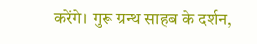करेंगे। गुरू ग्रन्थ साहब के दर्शन,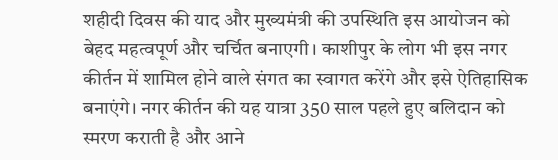शहीदी दिवस की याद और मुख्यमंत्री की उपस्थिति इस आयोजन को बेहद महत्वपूर्ण और चर्चित बनाएगी। काशीपुर के लोग भी इस नगर कीर्तन में शामिल होने वाले संगत का स्वागत करेंगे और इसे ऐतिहासिक बनाएंगे। नगर कीर्तन की यह यात्रा 350 साल पहले हुए बलिदान को स्मरण कराती है और आने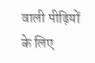वाली पीढ़ियों के लिए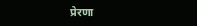प्रेरणा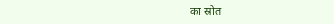का स्रोत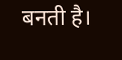बनती है।